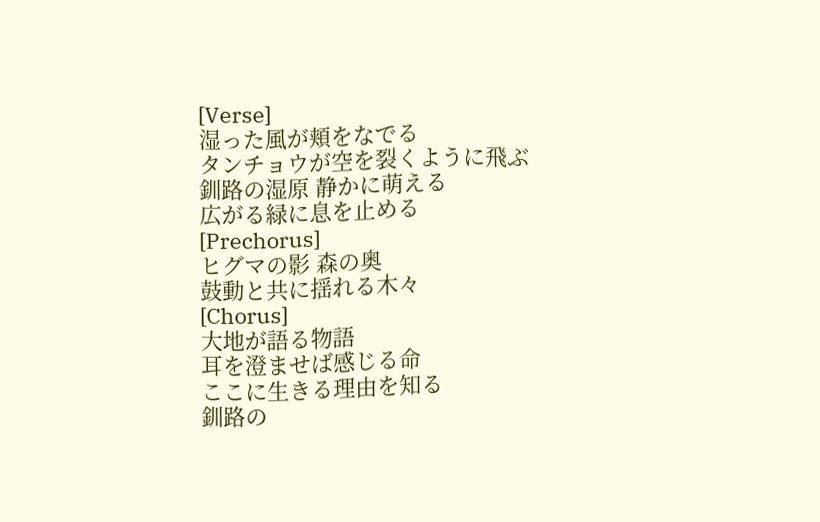[Verse]
湿った風が頬をなでる
タンチョウが空を裂くように飛ぶ
釧路の湿原 静かに萌える
広がる緑に息を止める
[Prechorus]
ヒグマの影 森の奥
鼓動と共に揺れる木々
[Chorus]
大地が語る物語
耳を澄ませば感じる命
ここに生きる理由を知る
釧路の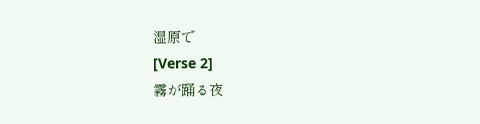湿原で
[Verse 2]
霧が踊る夜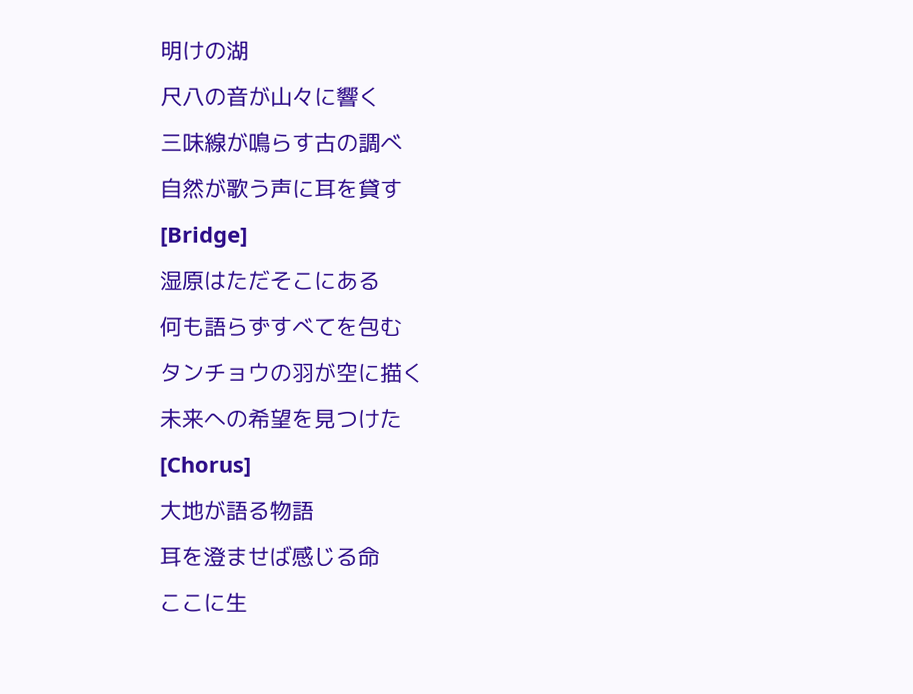明けの湖
尺八の音が山々に響く
三味線が鳴らす古の調べ
自然が歌う声に耳を貸す
[Bridge]
湿原はただそこにある
何も語らずすべてを包む
タンチョウの羽が空に描く
未来への希望を見つけた
[Chorus]
大地が語る物語
耳を澄ませば感じる命
ここに生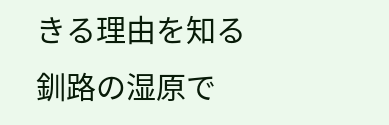きる理由を知る
釧路の湿原で